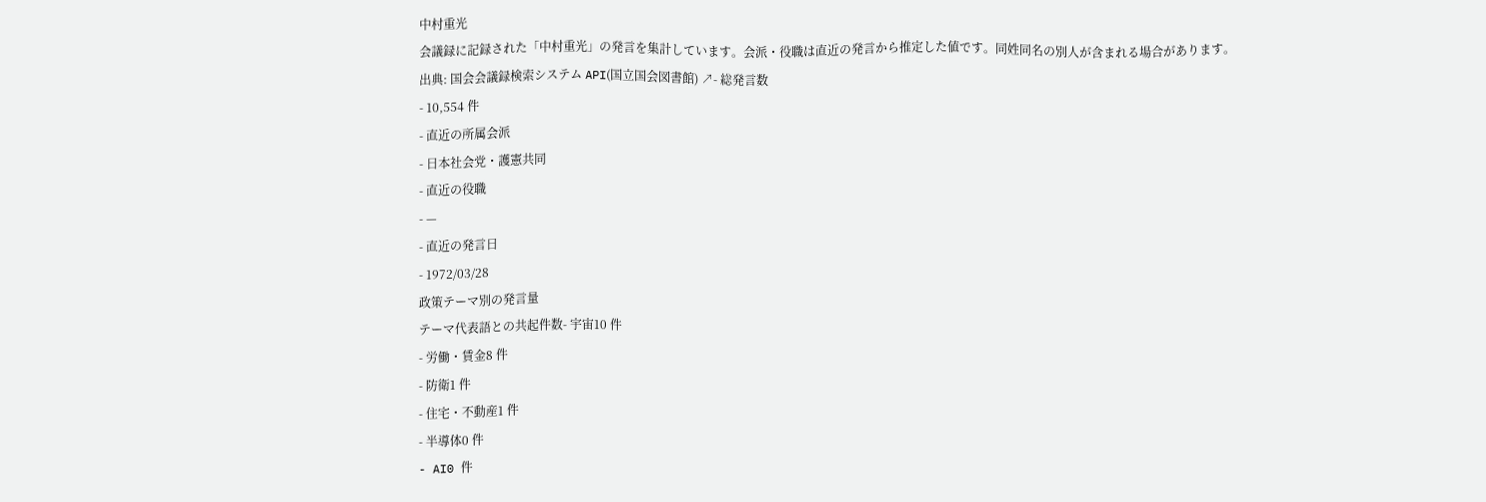中村重光
会議録に記録された「中村重光」の発言を集計しています。会派・役職は直近の発言から推定した値です。同姓同名の別人が含まれる場合があります。
出典: 国会会議録検索システム API(国立国会図書館) ↗- 総発言数
- 10,554 件
- 直近の所属会派
- 日本社会党・護憲共同
- 直近の役職
- —
- 直近の発言日
- 1972/03/28
政策テーマ別の発言量
テーマ代表語との共起件数- 宇宙10 件
- 労働・賃金8 件
- 防衛1 件
- 住宅・不動産1 件
- 半導体0 件
- AI0 件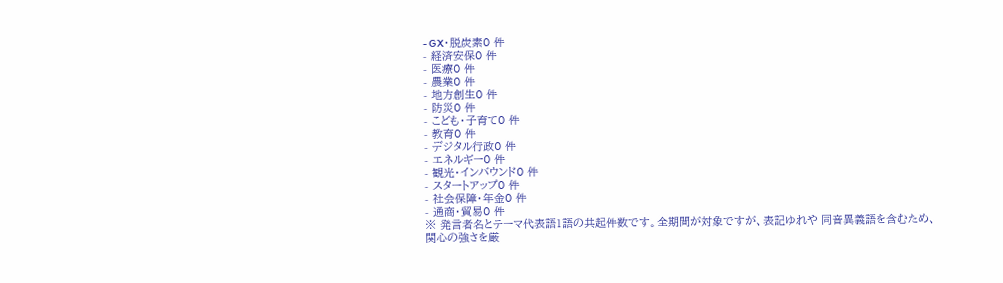- GX・脱炭素0 件
- 経済安保0 件
- 医療0 件
- 農業0 件
- 地方創生0 件
- 防災0 件
- こども・子育て0 件
- 教育0 件
- デジタル行政0 件
- エネルギー0 件
- 観光・インバウンド0 件
- スタートアップ0 件
- 社会保障・年金0 件
- 通商・貿易0 件
※ 発言者名とテーマ代表語1語の共起件数です。全期間が対象ですが、表記ゆれや 同音異義語を含むため、関心の強さを厳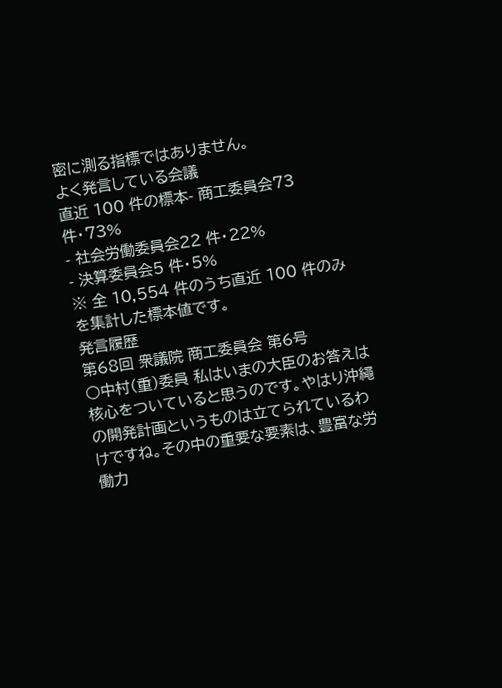密に測る指標ではありません。
よく発言している会議
直近 100 件の標本- 商工委員会73 件・73%
- 社会労働委員会22 件・22%
- 決算委員会5 件・5%
※ 全 10,554 件のうち直近 100 件のみを集計した標本値です。
発言履歴
第68回 衆議院 商工委員会 第6号
○中村(重)委員 私はいまの大臣のお答えは核心をついていると思うのです。やはり沖繩の開発計画というものは立てられているわけですね。その中の重要な要素は、豊富な労働力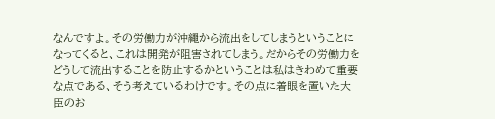なんですよ。その労働力が沖繩から流出をしてしまうということになってくると、これは開発が阻害されてしまう。だからその労働力をどうして流出することを防止するかということは私はきわめて重要な点である、そう考えているわけです。その点に着眼を置いた大臣のお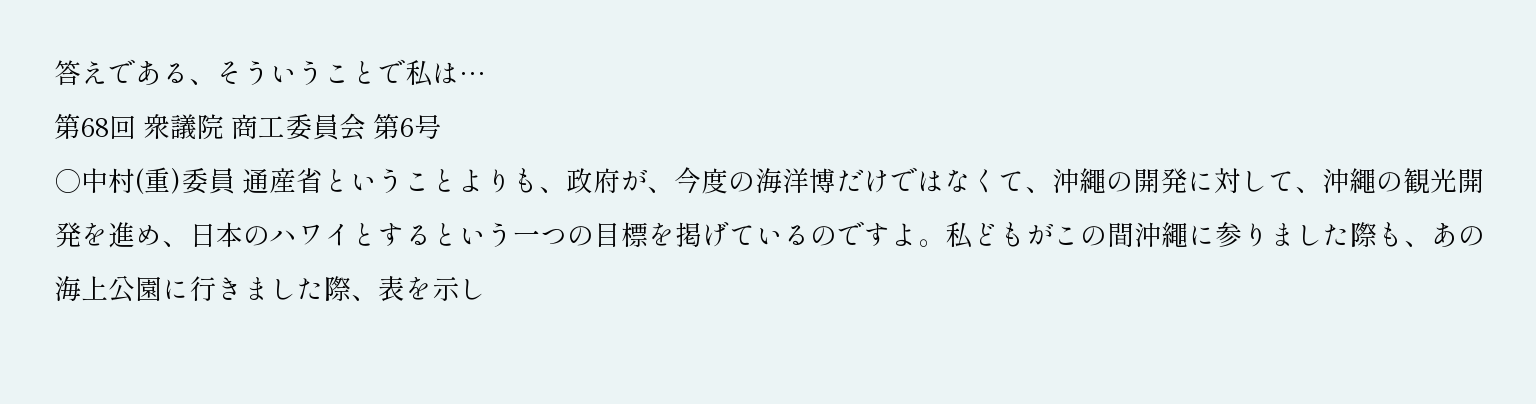答えである、そういうことで私は…
第68回 衆議院 商工委員会 第6号
○中村(重)委員 通産省ということよりも、政府が、今度の海洋博だけではなくて、沖繩の開発に対して、沖繩の観光開発を進め、日本のハワイとするという一つの目標を掲げているのですよ。私どもがこの間沖繩に参りました際も、あの海上公園に行きました際、表を示し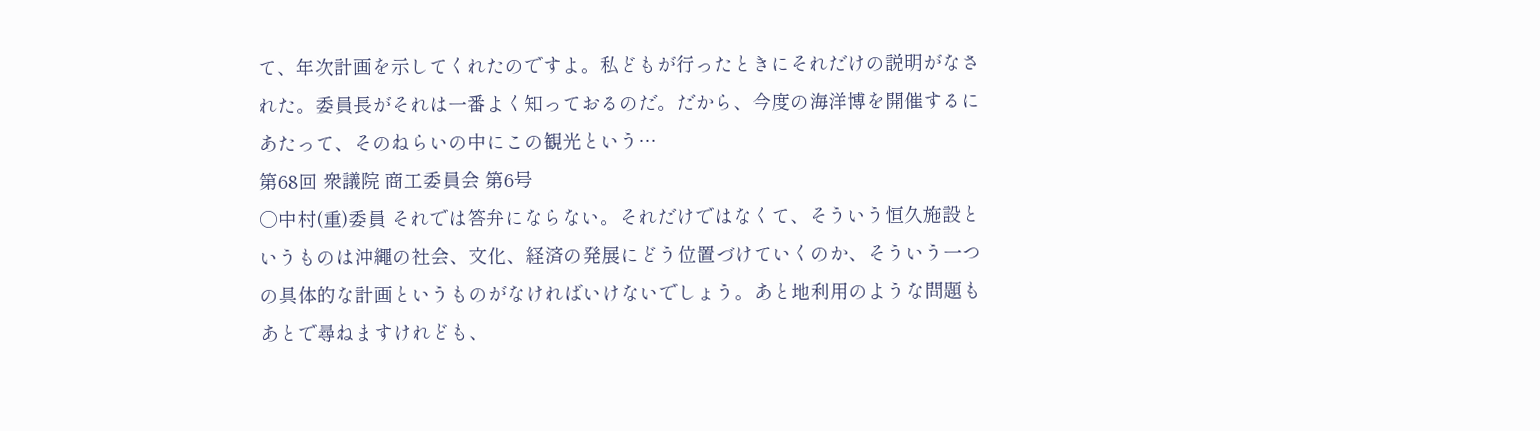て、年次計画を示してくれたのですよ。私どもが行ったときにそれだけの説明がなされた。委員長がそれは一番よく知っておるのだ。だから、今度の海洋博を開催するにあたって、そのねらいの中にこの観光という…
第68回 衆議院 商工委員会 第6号
○中村(重)委員 それでは答弁にならない。それだけではなくて、そういう恒久施設というものは沖繩の社会、文化、経済の発展にどう位置づけていくのか、そういう一つの具体的な計画というものがなければいけないでしょう。あと地利用のような問題もあとで尋ねますけれども、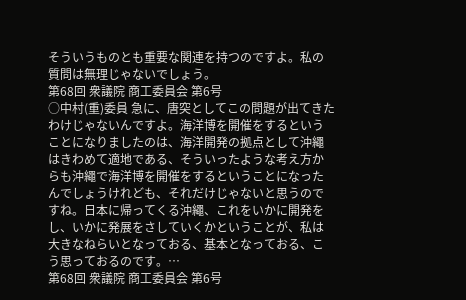そういうものとも重要な関連を持つのですよ。私の質問は無理じゃないでしょう。
第68回 衆議院 商工委員会 第6号
○中村(重)委員 急に、唐突としてこの問題が出てきたわけじゃないんですよ。海洋博を開催をするということになりましたのは、海洋開発の拠点として沖繩はきわめて適地である、そういったような考え方からも沖繩で海洋博を開催をするということになったんでしょうけれども、それだけじゃないと思うのですね。日本に帰ってくる沖繩、これをいかに開発をし、いかに発展をさしていくかということが、私は大きなねらいとなっておる、基本となっておる、こう思っておるのです。…
第68回 衆議院 商工委員会 第6号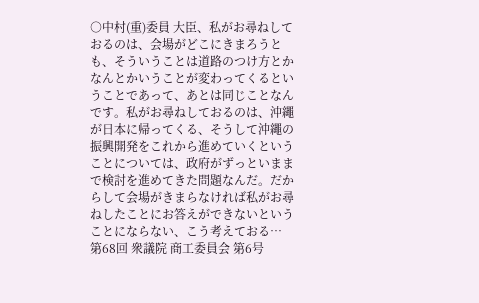○中村(重)委員 大臣、私がお尋ねしておるのは、会場がどこにきまろうとも、そういうことは道路のつけ方とかなんとかいうことが変わってくるということであって、あとは同じことなんです。私がお尋ねしておるのは、沖繩が日本に帰ってくる、そうして沖繩の振興開発をこれから進めていくということについては、政府がずっといままで検討を進めてきた問題なんだ。だからして会場がきまらなければ私がお尋ねしたことにお答えができないということにならない、こう考えておる…
第68回 衆議院 商工委員会 第6号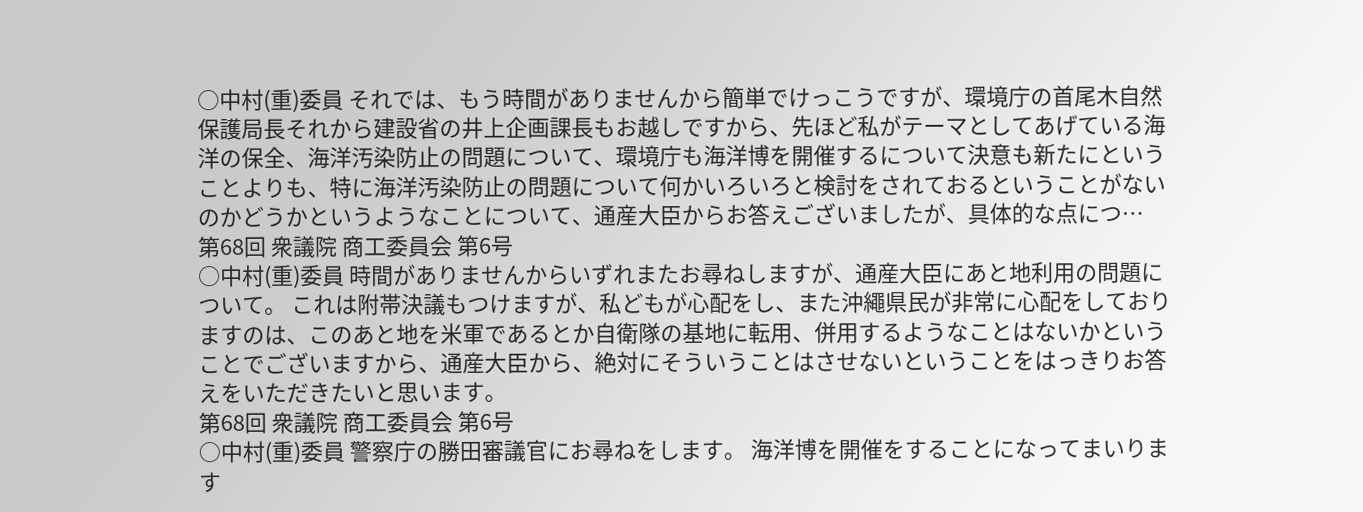○中村(重)委員 それでは、もう時間がありませんから簡単でけっこうですが、環境庁の首尾木自然保護局長それから建設省の井上企画課長もお越しですから、先ほど私がテーマとしてあげている海洋の保全、海洋汚染防止の問題について、環境庁も海洋博を開催するについて決意も新たにということよりも、特に海洋汚染防止の問題について何かいろいろと検討をされておるということがないのかどうかというようなことについて、通産大臣からお答えございましたが、具体的な点につ…
第68回 衆議院 商工委員会 第6号
○中村(重)委員 時間がありませんからいずれまたお尋ねしますが、通産大臣にあと地利用の問題について。 これは附帯決議もつけますが、私どもが心配をし、また沖繩県民が非常に心配をしておりますのは、このあと地を米軍であるとか自衛隊の基地に転用、併用するようなことはないかということでございますから、通産大臣から、絶対にそういうことはさせないということをはっきりお答えをいただきたいと思います。
第68回 衆議院 商工委員会 第6号
○中村(重)委員 警察庁の勝田審議官にお尋ねをします。 海洋博を開催をすることになってまいります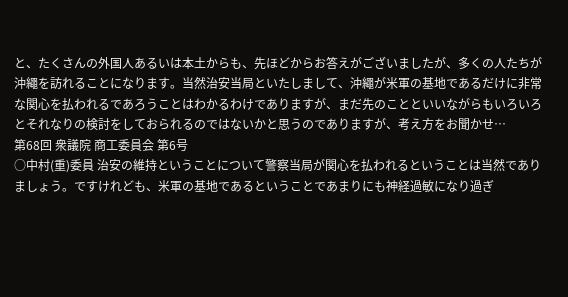と、たくさんの外国人あるいは本土からも、先ほどからお答えがございましたが、多くの人たちが沖繩を訪れることになります。当然治安当局といたしまして、沖繩が米軍の基地であるだけに非常な関心を払われるであろうことはわかるわけでありますが、まだ先のことといいながらもいろいろとそれなりの検討をしておられるのではないかと思うのでありますが、考え方をお聞かせ…
第68回 衆議院 商工委員会 第6号
○中村(重)委員 治安の維持ということについて警察当局が関心を払われるということは当然でありましょう。ですけれども、米軍の基地であるということであまりにも神経過敏になり過ぎ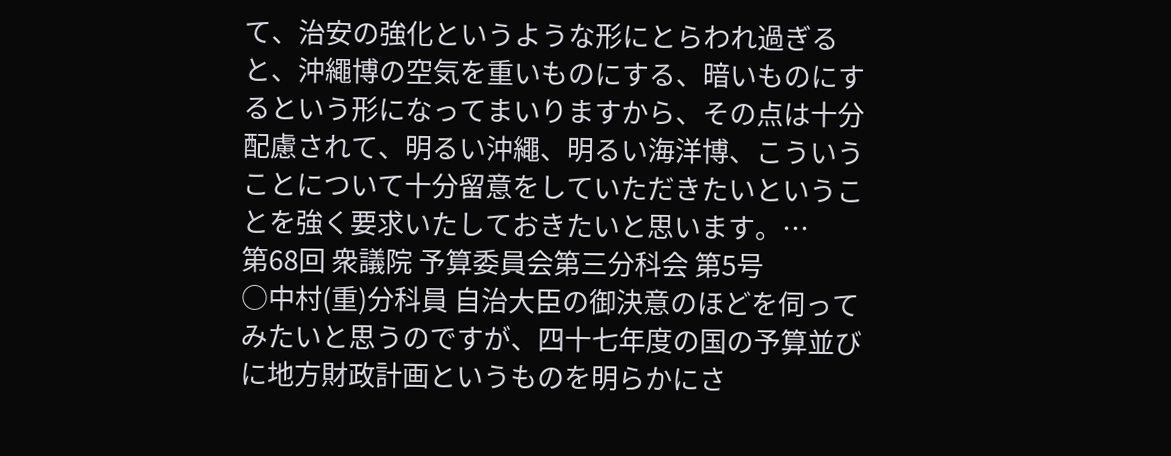て、治安の強化というような形にとらわれ過ぎると、沖繩博の空気を重いものにする、暗いものにするという形になってまいりますから、その点は十分配慮されて、明るい沖繩、明るい海洋博、こういうことについて十分留意をしていただきたいということを強く要求いたしておきたいと思います。…
第68回 衆議院 予算委員会第三分科会 第5号
○中村(重)分科員 自治大臣の御決意のほどを伺ってみたいと思うのですが、四十七年度の国の予算並びに地方財政計画というものを明らかにさ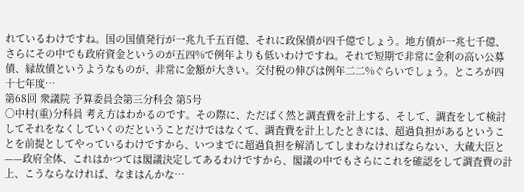れているわけですね。国の国債発行が一兆九千五百億、それに政保債が四千億でしょう。地方債が一兆七千億、さらにその中でも政府資金というのが五四%で例年よりも低いわけですね。それで短期で非常に金利の高い公募債、縁故債というようなものが、非常に金額が大きい。交付税の伸びは例年二二%ぐらいでしょう。ところが四十七年度…
第68回 衆議院 予算委員会第三分科会 第5号
○中村(重)分科員 考え方はわかるのです。その際に、ただばく然と調査費を計上する、そして、調査をして検討してそれをなくしていくのだということだけではなくて、調査費を計上したときには、超過負担があるということを前提としてやっているわけですから、いつまでに超過負担を解消してしまわなければならない、大蔵大臣と——政府全体、これはかつては閣議決定してあるわけですから、閣議の中でもさらにこれを確認をして調査費の計上、こうならなければ、なまはんかな…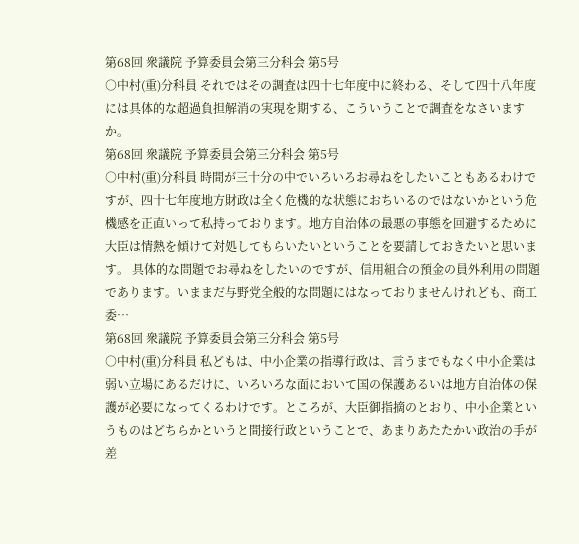第68回 衆議院 予算委員会第三分科会 第5号
○中村(重)分科員 それではその調査は四十七年度中に終わる、そして四十八年度には具体的な超過負担解消の実現を期する、こういうことで調査をなさいますか。
第68回 衆議院 予算委員会第三分科会 第5号
○中村(重)分科員 時間が三十分の中でいろいろお尋ねをしたいこともあるわけですが、四十七年度地方財政は全く危機的な状態におちいるのではないかという危機感を正直いって私持っております。地方自治体の最悪の事態を回避するために大臣は情熱を傾けて対処してもらいたいということを要請しておきたいと思います。 具体的な問題でお尋ねをしたいのですが、信用組合の預金の員外利用の問題であります。いままだ与野党全般的な問題にはなっておりませんけれども、商工委…
第68回 衆議院 予算委員会第三分科会 第5号
○中村(重)分科員 私どもは、中小企業の指導行政は、言うまでもなく中小企業は弱い立場にあるだけに、いろいろな面において国の保護あるいは地方自治体の保護が必要になってくるわけです。ところが、大臣御指摘のとおり、中小企業というものはどちらかというと間接行政ということで、あまりあたたかい政治の手が差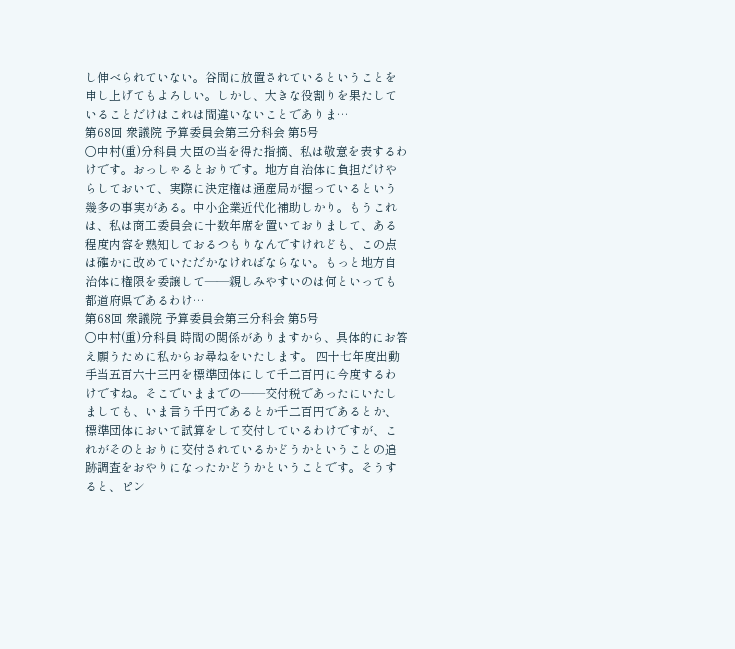し伸べられていない。谷間に放置されているということを申し上げてもよろしい。しかし、大きな役割りを果たしていることだけはこれは間違いないことでありま…
第68回 衆議院 予算委員会第三分科会 第5号
○中村(重)分科員 大臣の当を得た指摘、私は敬意を表するわけです。おっしゃるとおりです。地方自治体に負担だけやらしておいて、実際に決定権は通産局が握っているという幾多の事実がある。中小企業近代化補助しかり。もうこれは、私は商工委員会に十数年席を置いておりまして、ある程度内容を熟知しておるつもりなんですけれども、この点は確かに改めていただかなければならない。もっと地方自治体に権限を委譲して——親しみやすいのは何といっても都道府県であるわけ…
第68回 衆議院 予算委員会第三分科会 第5号
○中村(重)分科員 時間の関係がありますから、具体的にお答え願うために私からお尋ねをいたします。 四十七年度出動手当五百六十三円を標準団体にして千二百円に今度するわけですね。そこでいままでの——交付税であったにいたしましても、いま言う千円であるとか千二百円であるとか、標準団体において試算をして交付しているわけですが、これがそのとおりに交付されているかどうかということの追跡調査をおやりになったかどうかということです。そうすると、ピン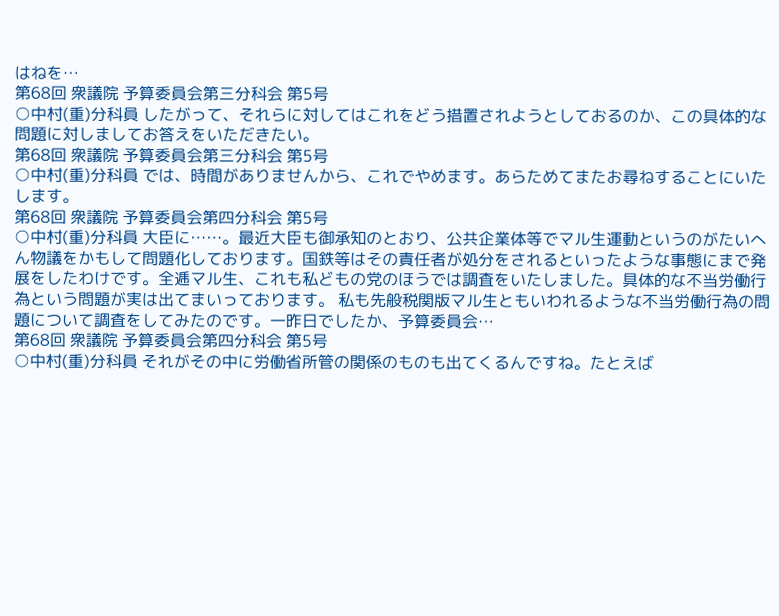はねを…
第68回 衆議院 予算委員会第三分科会 第5号
○中村(重)分科員 したがって、それらに対してはこれをどう措置されようとしておるのか、この具体的な問題に対しましてお答えをいただきたい。
第68回 衆議院 予算委員会第三分科会 第5号
○中村(重)分科員 では、時間がありませんから、これでやめます。あらためてまたお尋ねすることにいたします。
第68回 衆議院 予算委員会第四分科会 第5号
○中村(重)分科員 大臣に……。最近大臣も御承知のとおり、公共企業体等でマル生運動というのがたいへん物議をかもして問題化しております。国鉄等はその責任者が処分をされるといったような事態にまで発展をしたわけです。全逓マル生、これも私どもの党のほうでは調査をいたしました。具体的な不当労働行為という問題が実は出てまいっております。 私も先般税関版マル生ともいわれるような不当労働行為の問題について調査をしてみたのです。一昨日でしたか、予算委員会…
第68回 衆議院 予算委員会第四分科会 第5号
○中村(重)分科員 それがその中に労働省所管の関係のものも出てくるんですね。たとえば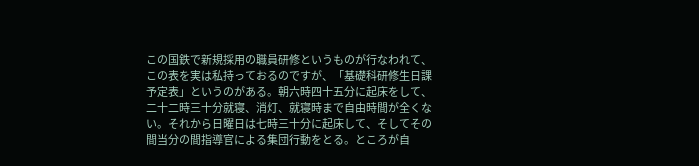この国鉄で新規採用の職員研修というものが行なわれて、この表を実は私持っておるのですが、「基礎科研修生日課予定表」というのがある。朝六時四十五分に起床をして、二十二時三十分就寝、消灯、就寝時まで自由時間が全くない。それから日曜日は七時三十分に起床して、そしてその間当分の間指導官による集団行動をとる。ところが自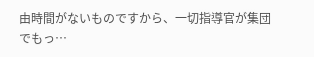由時間がないものですから、一切指導官が集団でもっ…